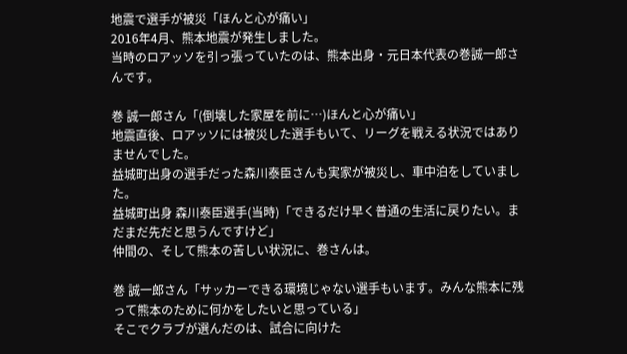地震で選手が被災「ほんと心が痛い」
2016年4月、熊本地震が発生しました。
当時のロアッソを引っ張っていたのは、熊本出身・元日本代表の巻誠一郎さんです。

巻 誠一郎さん「(倒壊した家屋を前に…)ほんと心が痛い」
地震直後、ロアッソには被災した選手もいて、リーグを戦える状況ではありませんでした。
益城町出身の選手だった森川泰臣さんも実家が被災し、車中泊をしていました。
益城町出身 森川泰臣選手(当時)「できるだけ早く普通の生活に戻りたい。まだまだ先だと思うんですけど」
仲間の、そして熊本の苦しい状況に、巻さんは。

巻 誠一郎さん「サッカーできる環境じゃない選手もいます。みんな熊本に残って熊本のために何かをしたいと思っている」
そこでクラブが選んだのは、試合に向けた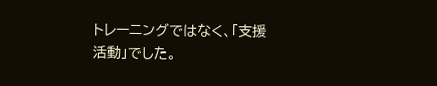トレーニングではなく、「支援活動」でした。